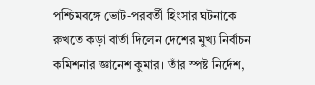পশ্চিমবঙ্গে ভোট-পরবর্তী হিংসার ঘটনাকে রুখতে কড়া বার্তা দিলেন দেশের মুখ্য নির্বাচন কমিশনার জ্ঞানেশ কুমার। তাঁর স্পষ্ট নির্দেশ,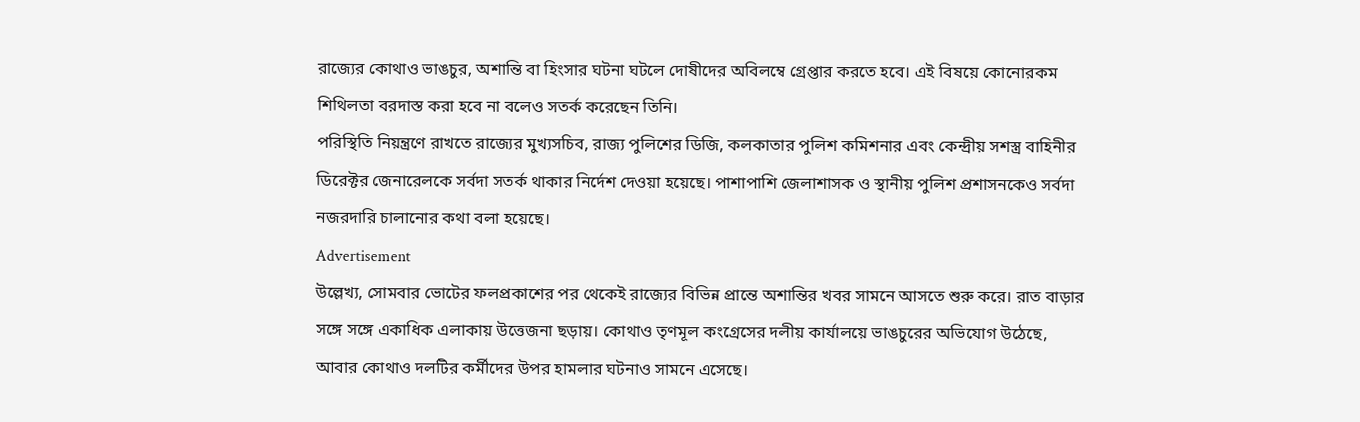রাজ্যের কোথাও ভাঙচুর, অশান্তি বা হিংসার ঘটনা ঘটলে দোষীদের অবিলম্বে গ্রেপ্তার করতে হবে। এই বিষয়ে কোনোরকম শিথিলতা বরদাস্ত করা হবে না বলেও সতর্ক করেছেন তিনি।
পরিস্থিতি নিয়ন্ত্রণে রাখতে রাজ্যের মুখ্যসচিব, রাজ্য পুলিশের ডিজি, কলকাতার পুলিশ কমিশনার এবং কেন্দ্রীয় সশস্ত্র বাহিনীর ডিরেক্টর জেনারেলকে সর্বদা সতর্ক থাকার নির্দেশ দেওয়া হয়েছে। পাশাপাশি জেলাশাসক ও স্থানীয় পুলিশ প্রশাসনকেও সর্বদা নজরদারি চালানোর কথা বলা হয়েছে।
Advertisement
উল্লেখ্য, সোমবার ভোটের ফলপ্রকাশের পর থেকেই রাজ্যের বিভিন্ন প্রান্তে অশান্তির খবর সামনে আসতে শুরু করে। রাত বাড়ার সঙ্গে সঙ্গে একাধিক এলাকায় উত্তেজনা ছড়ায়। কোথাও তৃণমূল কংগ্রেসের দলীয় কার্যালয়ে ভাঙচুরের অভিযোগ উঠেছে, আবার কোথাও দলটির কর্মীদের উপর হামলার ঘটনাও সামনে এসেছে।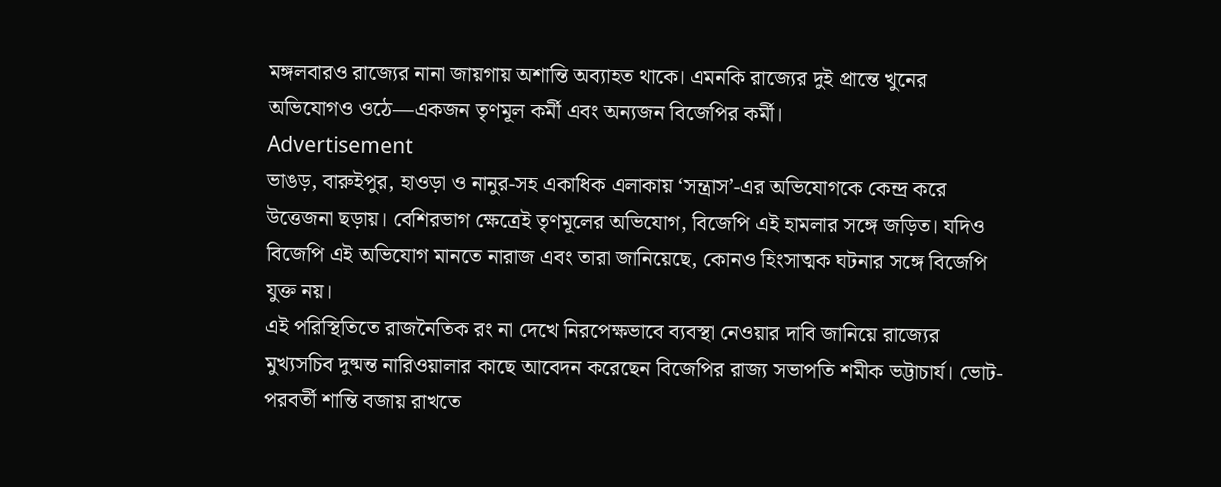মঙ্গলবারও রাজ্যের নানা জায়গায় অশান্তি অব্যাহত থাকে। এমনকি রাজ্যের দুই প্রান্তে খুনের অভিযোগও ওঠে—একজন তৃণমূল কর্মী এবং অন্যজন বিজেপির কর্মী।
Advertisement
ভাঙড়, বারুইপুর, হাওড়া ও নানুর-সহ একাধিক এলাকায় ‘সন্ত্রাস’-এর অভিযোগকে কেন্দ্র করে উত্তেজনা ছড়ায়। বেশিরভাগ ক্ষেত্রেই তৃণমূলের অভিযোগ, বিজেপি এই হামলার সঙ্গে জড়িত। যদিও বিজেপি এই অভিযোগ মানতে নারাজ এবং তারা জানিয়েছে, কোনও হিংসাত্মক ঘটনার সঙ্গে বিজেপি যুক্ত নয়।
এই পরিস্থিতিতে রাজনৈতিক রং না দেখে নিরপেক্ষভাবে ব্যবস্থা নেওয়ার দাবি জানিয়ে রাজ্যের মুখ্যসচিব দুষ্মন্ত নারিওয়ালার কাছে আবেদন করেছেন বিজেপির রাজ্য সভাপতি শমীক ভট্টাচার্য। ভোট-পরবর্তী শান্তি বজায় রাখতে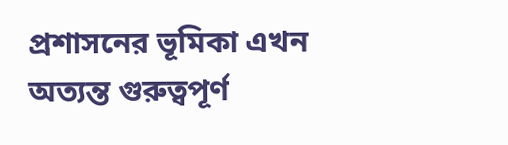প্রশাসনের ভূমিকা এখন অত্যন্ত গুরুত্বপূর্ণ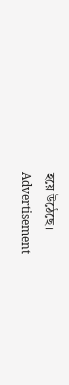হয়ে উঠেছে।
Advertisement